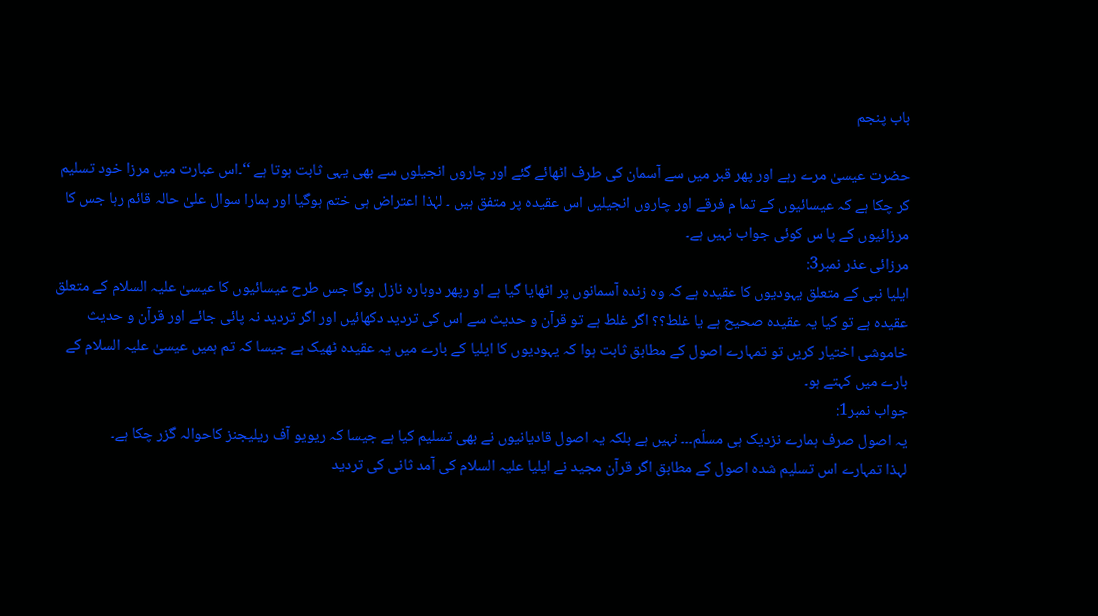باب پنجم

حضرت عیسیٰ مرے رہے اور پھر قبر میں سے آسمان کی طرف اٹھائے گئے اور چاروں انجیلوں سے بھی یہی ثابت ہوتا ہے ‘‘۔اس عبارت میں مرزا خود تسلیم کر چکا ہے کہ عیسائیوں کے تما م فرقے اور چاروں انجیلیں اس عقیدہ پر متفق ہیں ۔ لہٰذا اعتراض ہی ختم ہوگیا اور ہمارا سوال علیٰ حالہ قائم رہا جس کا مرزائیوں کے پا س کوئی جواب نہیں ہے۔
مرزائی عذر نمبر3:
ایلیا نبی کے متعلق یہودیوں کا عقیدہ ہے کہ وہ زندہ آسمانوں پر اٹھایا گیا ہے او رپھر دوبارہ نازل ہوگا جس طرح عیسائیوں کا عیسیٰ علیہ السلام کے متعلق عقیدہ ہے تو کیا یہ عقیدہ صحیح ہے یا غلط؟؟ اگر غلط ہے تو قرآن و حدیث سے اس کی تردید دکھائیں اور اگر تردید نہ پائی جائے اور قرآن و حدیث خاموشی اختیار کریں تو تمہارے اصول کے مطابق ثابت ہوا کہ یہودیوں کا ایلیا کے بارے میں یہ عقیدہ ٹھیک ہے جیسا کہ تم ہمیں عیسیٰ علیہ السلام کے بارے میں کہتے ہو۔
جواب نمبر1:
یہ اصول صرف ہمارے نزدیک ہی مسلّم۔۔۔ نہیں ہے بلکہ یہ اصول قادیانیوں نے بھی تسلیم کیا ہے جیسا کہ ریویو آف ریلیجنز کاحوالہ گزر چکا ہے۔
لہذا تمہارے اس تسلیم شدہ اصول کے مطابق اگر قرآن مجید نے ایلیا علیہ السلام کی آمد ثانی کی تردید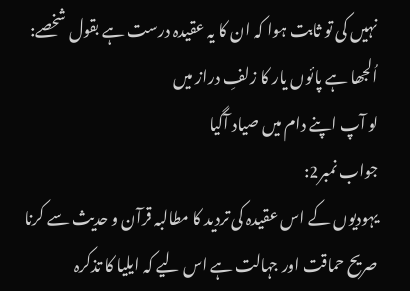نہیں کی تو ثابت ہوا کہ ان کا یہ عقیدہ درست ہے بقول شخصے:
اُلجھا ہے پائوں یار کا زلفِ دراز میں
لو آپ اپنے دام میں صیاد آگیا
جواب نمبر2:
یہودیوں کے اس عقیدہ کی تردید کا مطالبہ قرآن و حدیث سے کرنا صریح حماقت اور جہالت ہے اس لیے کہ ایلیا کا تذکرہ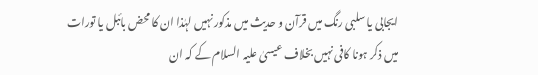ایجابی یا سلبی رنگ میں قرآن و حدیث میں مذکور نہیں لہٰذا ان کا محض بائبل یا تورات میں ذکر ہونا کافی نہیں بخلاف عیسیٰ علیہ السلام کے کہ ان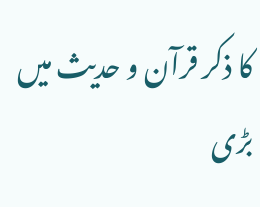کا ذکر قرآن و حدیث میں بڑی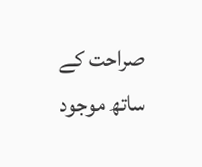صراحت کے ساتھ موجود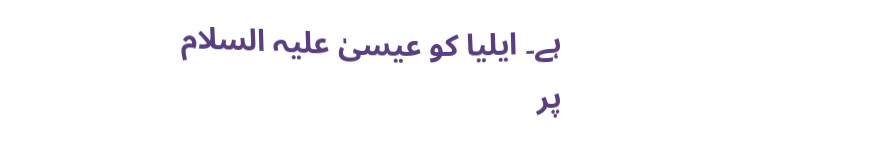ہے۔ ایلیا کو عیسیٰ علیہ السلام پر